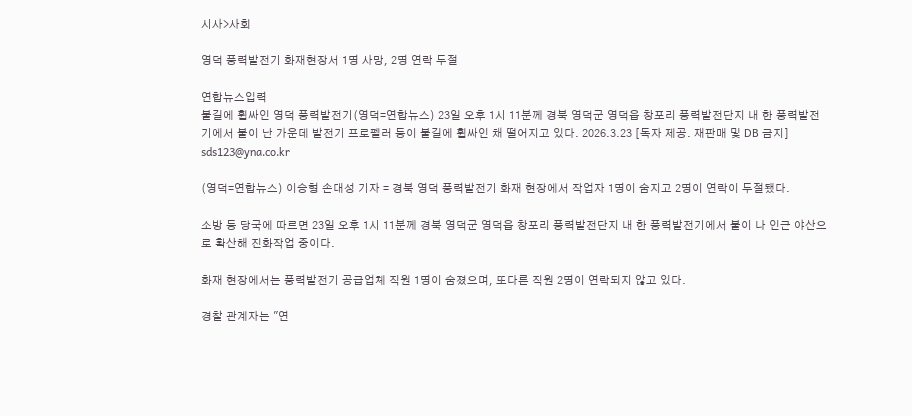시사>사회

영덕 풍력발전기 화재현장서 1명 사망, 2명 연락 두절

연합뉴스입력
불길에 휩싸인 영덕 풍력발전기(영덕=연합뉴스) 23일 오후 1시 11분께 경북 영덕군 영덕읍 창포리 풍력발전단지 내 한 풍력발전기에서 불이 난 가운데 발전기 프로펠러 등이 불길에 휩싸인 채 떨어지고 있다. 2026.3.23 [독자 제공. 재판매 및 DB 금지] sds123@yna.co.kr

(영덕=연합뉴스) 이승형 손대성 기자 = 경북 영덕 풍력발전기 화재 현장에서 작업자 1명이 숨지고 2명이 연락이 두절됐다.

소방 등 당국에 따르면 23일 오후 1시 11분께 경북 영덕군 영덕읍 창포리 풍력발전단지 내 한 풍력발전기에서 불이 나 인근 야산으로 확산해 진화작업 중이다.

화재 현장에서는 풍력발전기 공급업체 직원 1명이 숨졌으며, 또다른 직원 2명이 연락되지 않고 있다.

경찰 관계자는 "연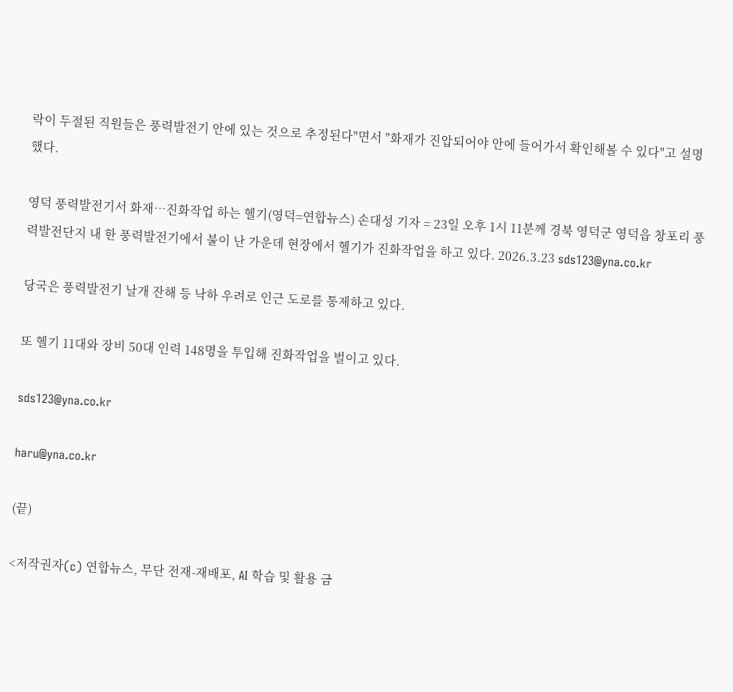락이 두절된 직원들은 풍력발전기 안에 있는 것으로 추정된다"면서 "화재가 진압되어야 안에 들어가서 확인해볼 수 있다"고 설명했다.

영덕 풍력발전기서 화재…진화작업 하는 헬기(영덕=연합뉴스) 손대성 기자 = 23일 오후 1시 11분께 경북 영덕군 영덕읍 창포리 풍력발전단지 내 한 풍력발전기에서 불이 난 가운데 현장에서 헬기가 진화작업을 하고 있다. 2026.3.23 sds123@yna.co.kr

당국은 풍력발전기 날개 잔해 등 낙하 우려로 인근 도로를 통제하고 있다.

또 헬기 11대와 장비 50대 인력 148명을 투입해 진화작업을 벌이고 있다.

sds123@yna.co.kr

haru@yna.co.kr

(끝)

<저작권자(c) 연합뉴스, 무단 전재-재배포, AI 학습 및 활용 금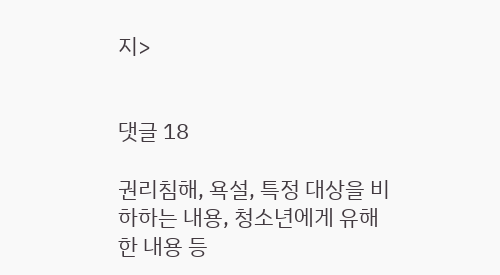지>


댓글 18

권리침해, 욕설, 특정 대상을 비하하는 내용, 청소년에게 유해한 내용 등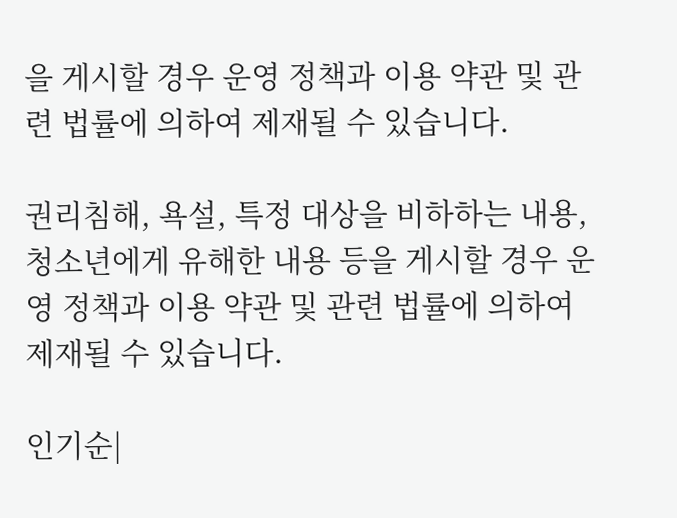을 게시할 경우 운영 정책과 이용 약관 및 관련 법률에 의하여 제재될 수 있습니다.

권리침해, 욕설, 특정 대상을 비하하는 내용, 청소년에게 유해한 내용 등을 게시할 경우 운영 정책과 이용 약관 및 관련 법률에 의하여 제재될 수 있습니다.

인기순|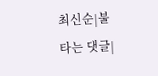최신순|불타는 댓글|